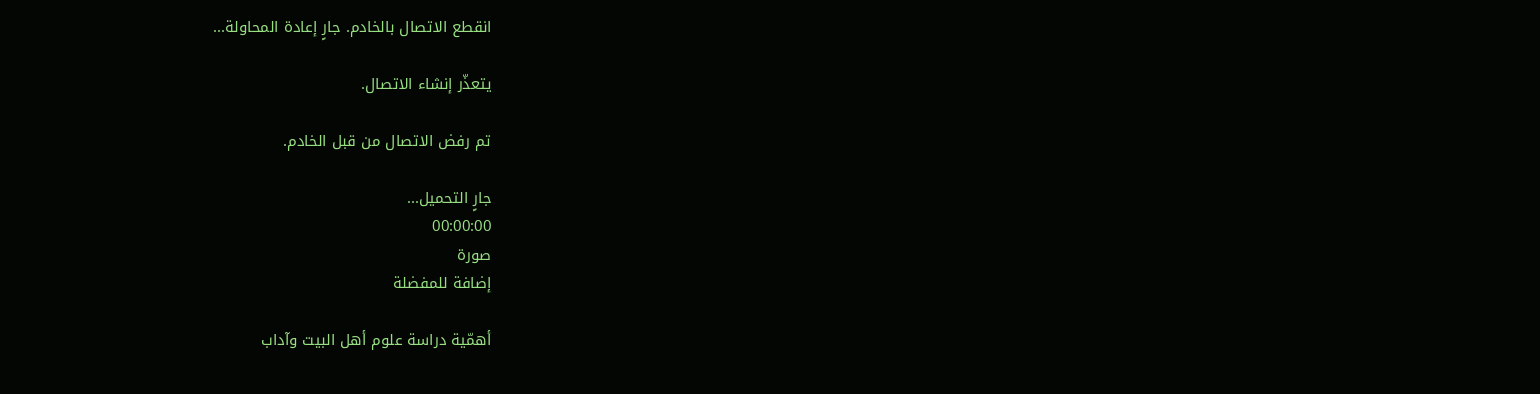انقطع الاتصال بالخادم. جارٍ إعادة المحاولة...

يتعذّر إنشاء الاتصال.

تم رفض الاتصال من قبل الخادم.

جارٍ التحميل...
00:00:00
صورة
إضافة للمفضلة

أهمّية دراسة علوم أهل البيت وآداب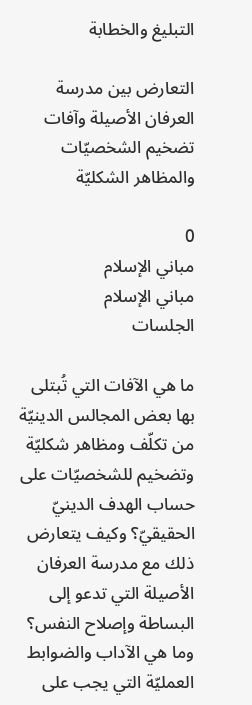التبليغ والخطابة

التعارض بين مدرسة العرفان الأصيلة وآفات تضخيم الشخصيّات والمظاهر الشكليّة

0
مباني الإسلام
مباني الإسلام
الجلسات

ما هي الآفات التي تُبتلى بها بعض المجالس الدينيّة من تكلّف ومظاهر شكليّة وتضخيم للشخصيّات على حساب الهدف الدينيّ الحقيقيّ؟ وكيف يتعارض ذلك مع مدرسة العرفان الأصيلة التي تدعو إلى البساطة وإصلاح النفس؟ وما هي الآداب والضوابط العمليّة التي يجب على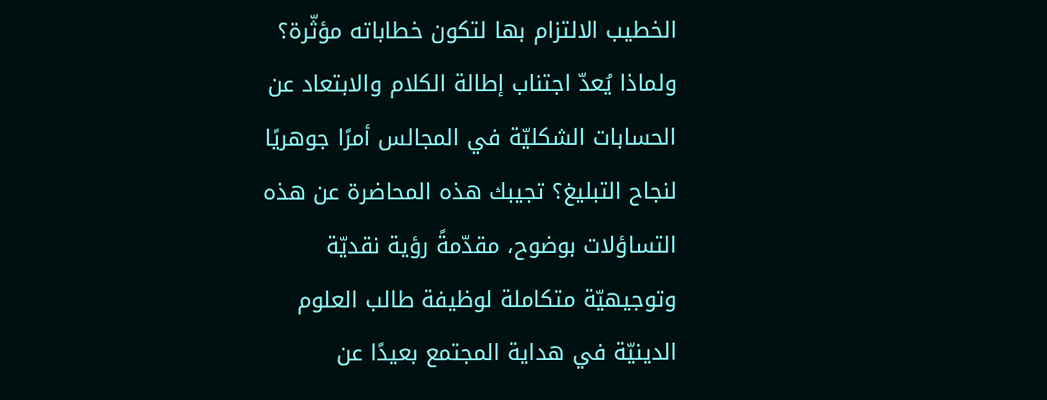الخطيب الالتزام بها لتكون خطاباته مؤثّرة؟ ولماذا يُعدّ اجتناب إطالة الكلام والابتعاد عن الحسابات الشكليّة في المجالس أمرًا جوهريًا لنجاح التبليغ؟ تجيبك هذه المحاضرة عن هذه التساؤلات بوضوح، مقدّمةً رؤية نقديّة وتوجيهيّة متكاملة لوظيفة طالب العلوم الدينيّة في هداية المجتمع بعيدًا عن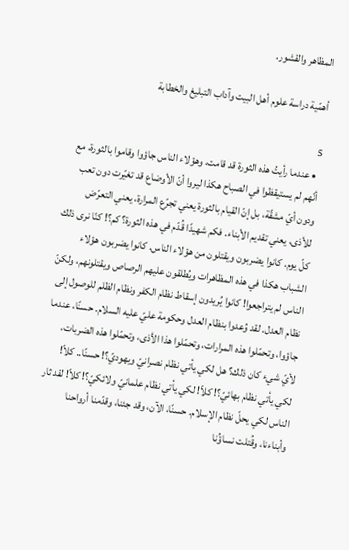المظاهر والقشور.

أهمّية دراسة علوم أهل البيت وآداب التبليغ والخطابة

5
  • عندما رأيتُ هذه الثورة قد قامت، وهؤلاء الناس جاؤوا وقاموا بالثورة، مع أنّهم لم يستيقظوا في الصباح هكذا ليروا أنّ الأوضاع قد تغيّرت دون تعب ودون أيّ مشقّة، بل إنّ القيام بالثورة يعني تجرّع المرارة، يعني التعرّض للأذى، يعني تقديم الأبناء. فكم شهيدًا قُدّم في هذه الثورة؟ كم؟! كنّا نرى ذلك كلّ يوم. كانوا يضربون ويقتلون من هؤلاء الناس. كانوا يضربون هؤلاء الشباب هكذا في هذه المظاهرات ويُطلقون عليهم الرصاص ويقتلونهم، ولكنّ الناس لم يتراجعوا! كانوا يُريدون إسقاط نظام الكفر ونظام الظلم للوصول إلى نظام العدل. لقد وُعدوا بنظام العدل وحكومة عليّ عليه السلام. حسنًا، عندما جاؤوا، وتحمّلوا هذه المرارات، وتحمّلوا هذا الأذى، وتحمّلوا هذه الضربات، لأيّ شيء كان ذلك؟ هل لكي يأتي نظام نصرانيّ ويهوديّ؟! حسنًا.. كلاّ! لكي يأتي نظام بهائيّ؟! كلاّ! لكي يأتي نظام علمانيّ ولائكيّ؟! كلاّ! لقد ثار الناس لكي يحلّ نظام الإسلام. حسنًا، الآن، وقد جئنا، وقدّمنا أرواحنا وأبناءنا، وقُتلت نساؤُنا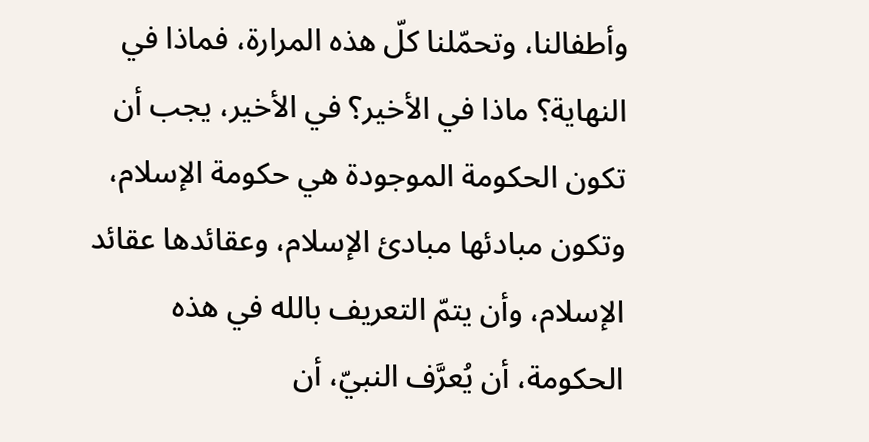وأطفالنا، وتحمّلنا كلّ هذه المرارة، فماذا في النهاية؟ ماذا في الأخير؟ في الأخير، يجب أن تكون الحكومة الموجودة هي حكومة الإسلام، وتكون مبادئها مبادئ الإسلام، وعقائدها عقائد الإسلام، وأن يتمّ التعريف بالله في هذه الحكومة، أن يُعرَّف النبيّ، أن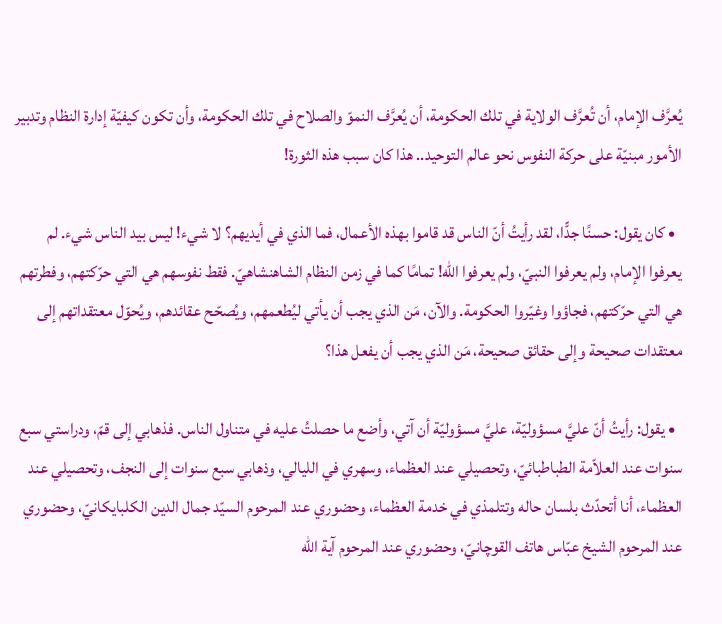يُعرَّف الإمام، أن تُعرَّف الولاية في تلك الحكومة، أن يُعرَّف النموّ والصلاح في تلك الحكومة، وأن تكون كيفيّة إدارة النظام وتدبير الأمور مبنيّة على حركة النفوس نحو عالم التوحيد.. هذا كان سبب هذه الثورة!

  • كان يقول: حسنًا جدًّا، لقد رأيتُ أنّ الناس قد قاموا بهذه الأعمال، فما الذي في أيديهم؟ لا شيء! ليس بيد الناس شيء. لم يعرفوا الإمام، ولم يعرفوا النبيّ، ولم يعرفوا الله! تمامًا كما في زمن النظام الشاهنشاهيّ. فقط نفوسهم هي التي حرّكتهم، وفطرتهم هي التي حرّكتهم، فجاؤوا وغيّروا الحكومة. والآن، مَن الذي يجب أن يأتي ليُطعمهم، ويُصحّح عقائدهم، ويُحوّل معتقداتهم إلى معتقدات صحيحة وإلى حقائق صحيحة، مَن الذي يجب أن يفعل هذا؟

  • يقول: رأيتُ أنّ عليَّ مسؤوليّة، عليَّ مسؤوليّة أن آتي، وأضع ما حصلتُ عليه في متناول الناس. فذهابي إلى قمّ، ودراستي سبع سنوات عند العلاّمة الطباطبائيّ، وتحصيلي عند العظماء، وسهري في الليالي، وذهابي سبع سنوات إلى النجف، وتحصيلي عند العظماء، أنا أتحدّث بلسان حاله وتتلمذي في خدمة العظماء، وحضوري عند المرحوم السيّد جمال الدين الكلبايكانيّ، وحضوري عند المرحوم الشيخ عبّاس هاتف القوچانيّ، وحضوري عند المرحوم آية الله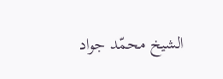الشيخ محمّد جواد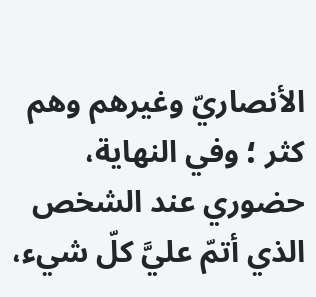الأنصاريّ وغيرهم وهم كثر ؛ وفي النهاية، حضوري عند الشخص الذي أتمّ عليَّ كلّ شيء،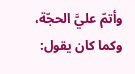وأتمّ عليَّ الحجّة، وكما كان يقول: